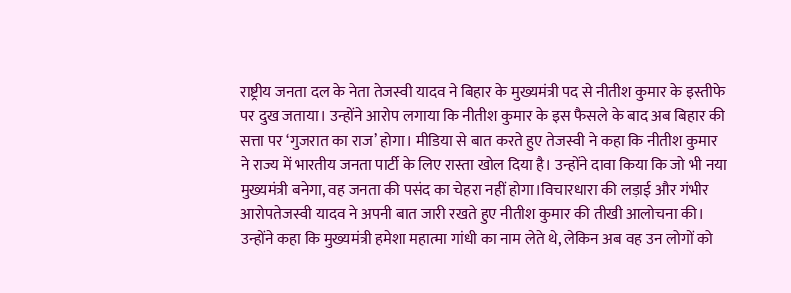राष्ट्रीय जनता दल के नेता तेजस्वी यादव ने बिहार के मुख्यमंत्री पद से नीतीश कुमार के इस्तीफे पर दुख जताया। उन्होंने आरोप लगाया कि नीतीश कुमार के इस फैसले के बाद अब बिहार की सत्ता पर ‘गुजरात का राज’ होगा। मीडिया से बात करते हुए तेजस्वी ने कहा कि नीतीश कुमार ने राज्य में भारतीय जनता पार्टी के लिए रास्ता खोल दिया है। उन्होंने दावा किया कि जो भी नया मुख्यमंत्री बनेगा, वह जनता की पसंद का चेहरा नहीं होगा।विचारधारा की लड़ाई और गंभीर आरोपतेजस्वी यादव ने अपनी बात जारी रखते हुए नीतीश कुमार की तीखी आलोचना की। उन्होंने कहा कि मुख्यमंत्री हमेशा महात्मा गांधी का नाम लेते थे, लेकिन अब वह उन लोगों को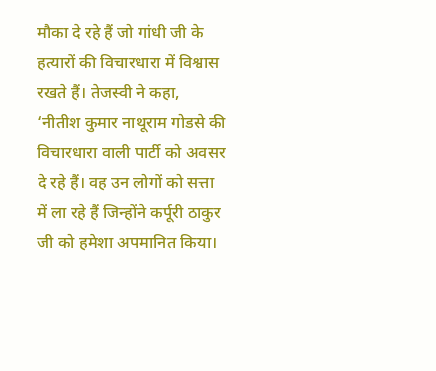मौका दे रहे हैं जो गांधी जी के हत्यारों की विचारधारा में विश्वास रखते हैं। तेजस्वी ने कहा, ‘नीतीश कुमार नाथूराम गोडसे की विचारधारा वाली पार्टी को अवसर दे रहे हैं। वह उन लोगों को सत्ता में ला रहे हैं जिन्होंने कर्पूरी ठाकुर जी को हमेशा अपमानित किया।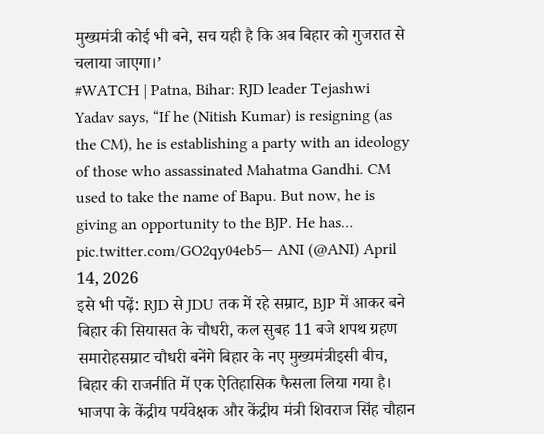मुख्यमंत्री कोई भी बने, सच यही है कि अब बिहार को गुजरात से चलाया जाएगा।’
#WATCH | Patna, Bihar: RJD leader Tejashwi Yadav says, “If he (Nitish Kumar) is resigning (as the CM), he is establishing a party with an ideology of those who assassinated Mahatma Gandhi. CM used to take the name of Bapu. But now, he is giving an opportunity to the BJP. He has… pic.twitter.com/GO2qy04eb5— ANI (@ANI) April 14, 2026
इसे भी पढ़ें: RJD से JDU तक में रहे सम्राट, BJP में आकर बने बिहार की सियासत के चौधरी, कल सुबह 11 बजे शपथ ग्रहण समारोहसम्राट चौधरी बनेंगे बिहार के नए मुख्यमंत्रीइसी बीच, बिहार की राजनीति में एक ऐतिहासिक फैसला लिया गया है। भाजपा के केंद्रीय पर्यवेक्षक और केंद्रीय मंत्री शिवराज सिंह चौहान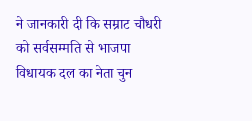ने जानकारी दी कि सम्राट चौधरी को सर्वसम्मति से भाजपा विधायक दल का नेता चुन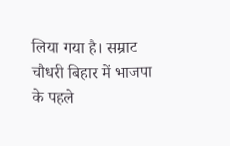लिया गया है। सम्राट चौधरी बिहार में भाजपा के पहले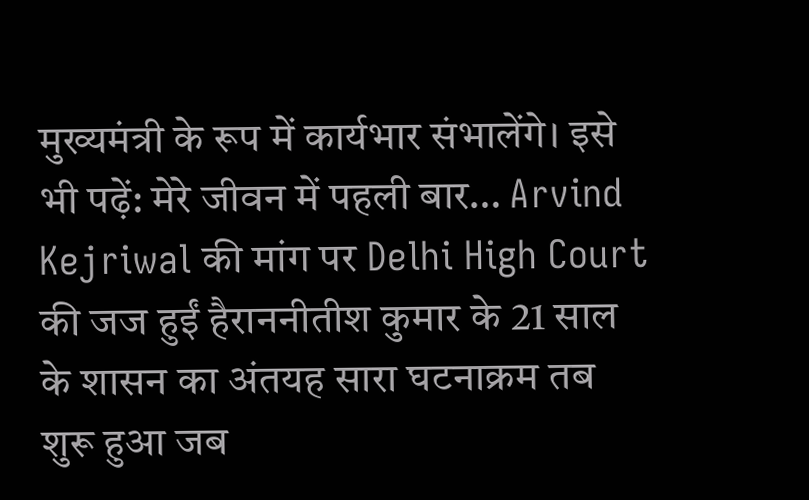मुख्यमंत्री के रूप में कार्यभार संभालेंगे। इसे भी पढ़ें: मेरे जीवन में पहली बार… Arvind Kejriwal की मांग पर Delhi High Court की जज हुईं हैराननीतीश कुमार के 21 साल के शासन का अंतयह सारा घटनाक्रम तब शुरू हुआ जब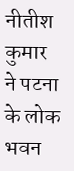नीतीश कुमार ने पटना के लोक भवन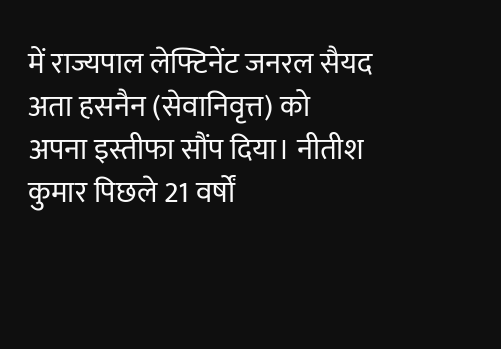में राज्यपाल लेफ्टिनेंट जनरल सैयद अता हसनैन (सेवानिवृत्त) को अपना इस्तीफा सौंप दिया। नीतीश कुमार पिछले 21 वर्षों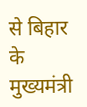से बिहार के मुख्यमंत्री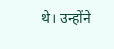थे। उन्होंने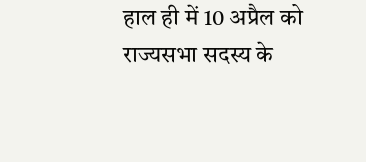हाल ही में 10 अप्रैल को राज्यसभा सदस्य के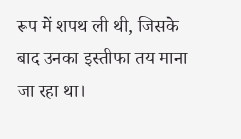रूप में शपथ ली थी, जिसके बाद उनका इस्तीफा तय माना जा रहा था।